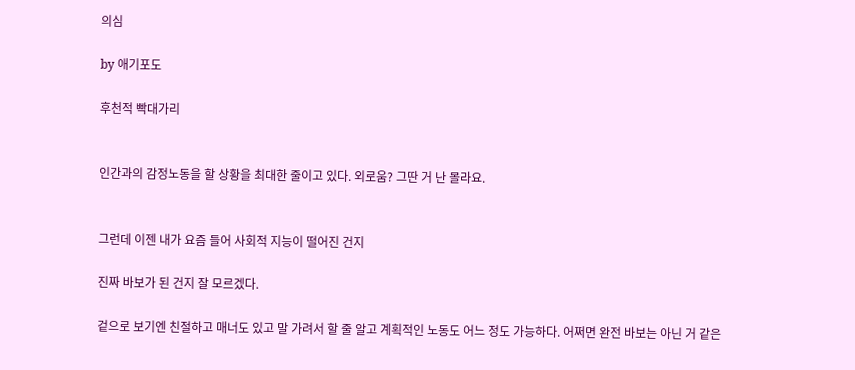의심

by 애기포도

후천적 빡대가리


인간과의 감정노동을 할 상황을 최대한 줄이고 있다. 외로움? 그딴 거 난 몰라요.


그런데 이젠 내가 요즘 들어 사회적 지능이 떨어진 건지

진짜 바보가 된 건지 잘 모르겠다.

겉으로 보기엔 친절하고 매너도 있고 말 가려서 할 줄 알고 계획적인 노동도 어느 정도 가능하다. 어쩌면 완전 바보는 아닌 거 같은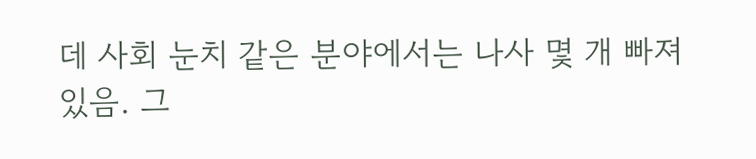데 사회 눈치 같은 분야에서는 나사 몇 개 빠져있음. 그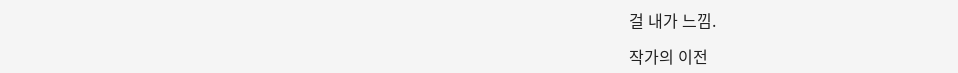걸 내가 느낌.

작가의 이전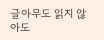글아무도 읽지 않아도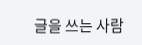글을 쓰는 사람